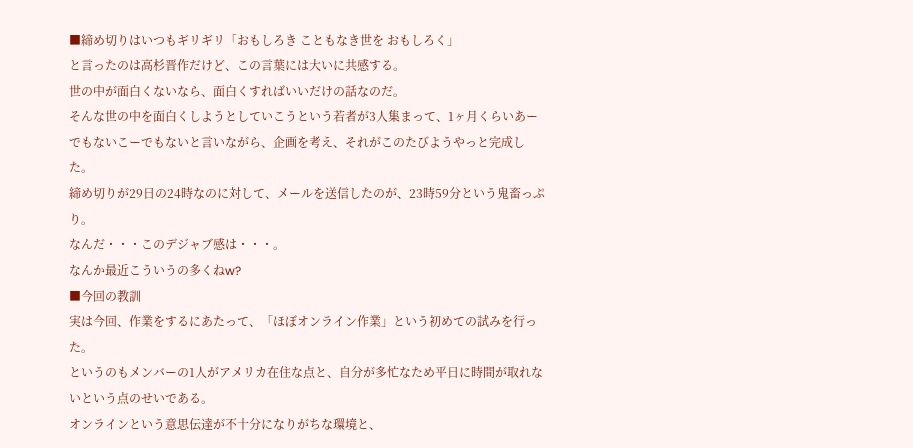■締め切りはいつもギリギリ「おもしろき こともなき世を おもしろく」
と言ったのは高杉晋作だけど、この言葉には大いに共感する。
世の中が面白くないなら、面白くすればいいだけの話なのだ。
そんな世の中を面白くしようとしていこうという若者が3人集まって、1ヶ月くらいあーでもないこーでもないと言いながら、企画を考え、それがこのたびようやっと完成した。
締め切りが29日の24時なのに対して、メールを送信したのが、23時59分という鬼畜っぷり。
なんだ・・・このデジャブ感は・・・。
なんか最近こういうの多くねw?
■今回の教訓
実は今回、作業をするにあたって、「ほぼオンライン作業」という初めての試みを行った。
というのもメンバーの1人がアメリカ在住な点と、自分が多忙なため平日に時間が取れないという点のせいである。
オンラインという意思伝達が不十分になりがちな環境と、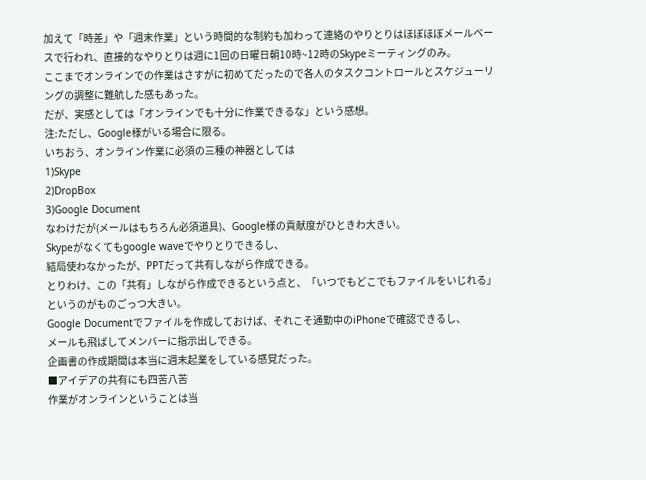加えて「時差」や「週末作業」という時間的な制約も加わって連絡のやりとりはほぼほぼメールベースで行われ、直接的なやりとりは週に1回の日曜日朝10時~12時のSkypeミーティングのみ。
ここまでオンラインでの作業はさすがに初めてだったので各人のタスクコントロールとスケジューリングの調整に難航した感もあった。
だが、実感としては「オンラインでも十分に作業できるな」という感想。
注:ただし、Google様がいる場合に限る。
いちおう、オンライン作業に必須の三種の神器としては
1)Skype
2)DropBox
3)Google Document
なわけだが(メールはもちろん必須道具)、Google様の貢献度がひときわ大きい。
Skypeがなくてもgoogle waveでやりとりできるし、
結局使わなかったが、PPTだって共有しながら作成できる。
とりわけ、この「共有」しながら作成できるという点と、「いつでもどこでもファイルをいじれる」というのがものごっつ大きい。
Google Documentでファイルを作成しておけば、それこそ通勤中のiPhoneで確認できるし、
メールも飛ばしてメンバーに指示出しできる。
企画書の作成期間は本当に週末起業をしている感覚だった。
■アイデアの共有にも四苦八苦
作業がオンラインということは当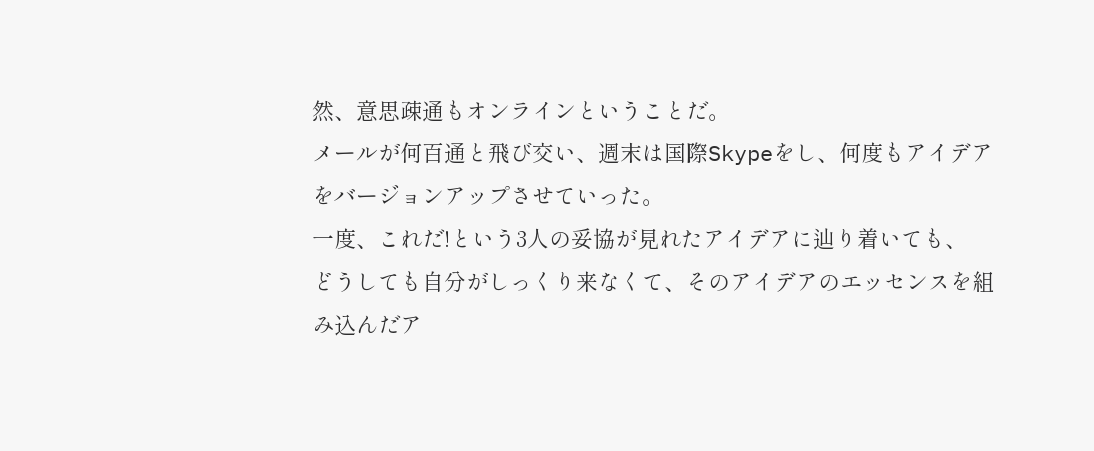然、意思疎通もオンラインということだ。
メールが何百通と飛び交い、週末は国際Skypeをし、何度もアイデアをバージョンアップさせていった。
一度、これだ!という3人の妥協が見れたアイデアに辿り着いても、
どうしても自分がしっくり来なくて、そのアイデアのエッセンスを組み込んだア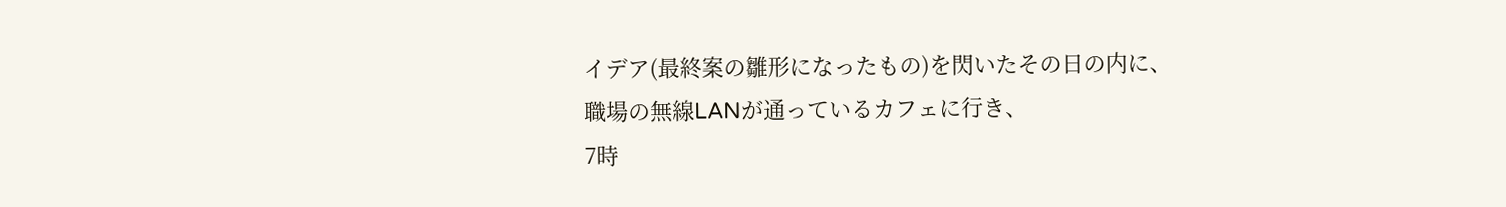イデア(最終案の雛形になったもの)を閃いたその日の内に、
職場の無線LANが通っているカフェに行き、
7時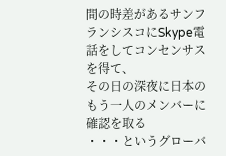間の時差があるサンフランシスコにSkype電話をしてコンセンサスを得て、
その日の深夜に日本のもう一人のメンバーに確認を取る
・・・というグローバ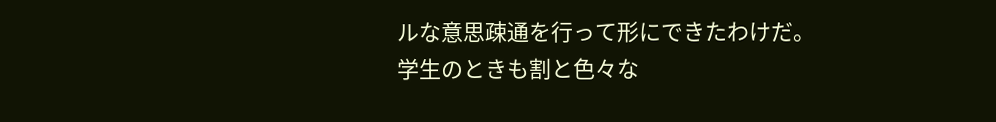ルな意思疎通を行って形にできたわけだ。
学生のときも割と色々な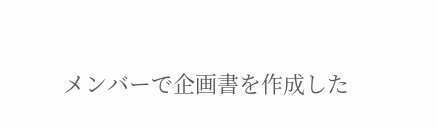メンバーで企画書を作成した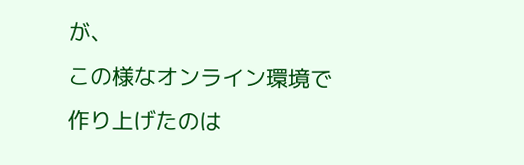が、
この様なオンライン環境で作り上げたのは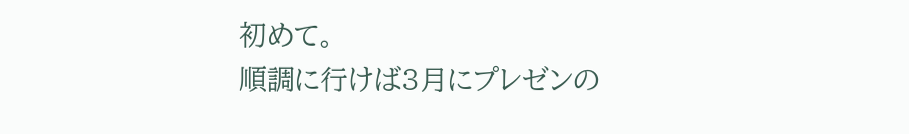初めて。
順調に行けば3月にプレゼンの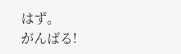はず。
がんばる!